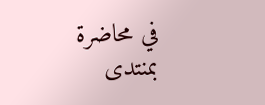في محاضرة بمنتدى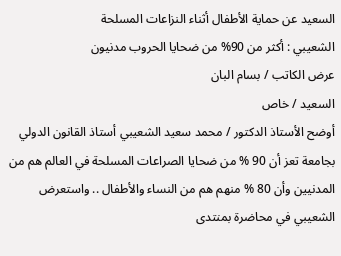السعيد عن حماية الأطفال أثناء النزاعات المسلحة
الشعيبي : أكثر من 90% من ضحايا الحروب مدنيون
عرض الكاتب / بسام البان
السعيد / خاص
أوضح الأستاذ الدكتور / محمد سعيد الشعيبي أستاذ القانون الدولي بجامعة تعز أن 90 % من ضحايا الصراعات المسلحة في العالم هم من المدنيين وأن 80 % منهم هم من النساء والأطفال .. واستعرض الشعيبي في محاضرة بمنتدى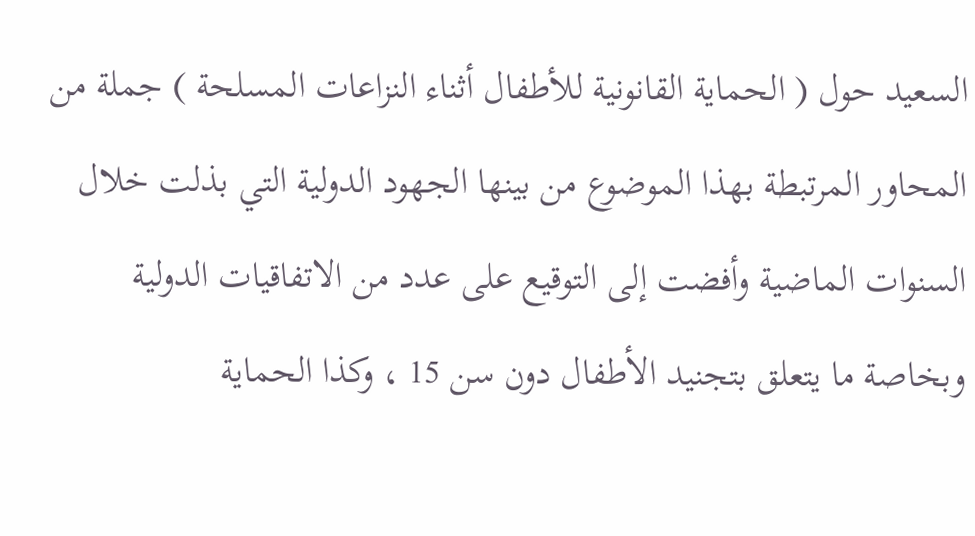السعيد حول ( الحماية القانونية للأطفال أثناء النزاعات المسلحة ) جملة من المحاور المرتبطة بهذا الموضوع من بينها الجهود الدولية التي بذلت خلال السنوات الماضية وأفضت إلى التوقيع على عدد من الاتفاقيات الدولية وبخاصة ما يتعلق بتجنيد الأطفال دون سن 15 ، وكذا الحماية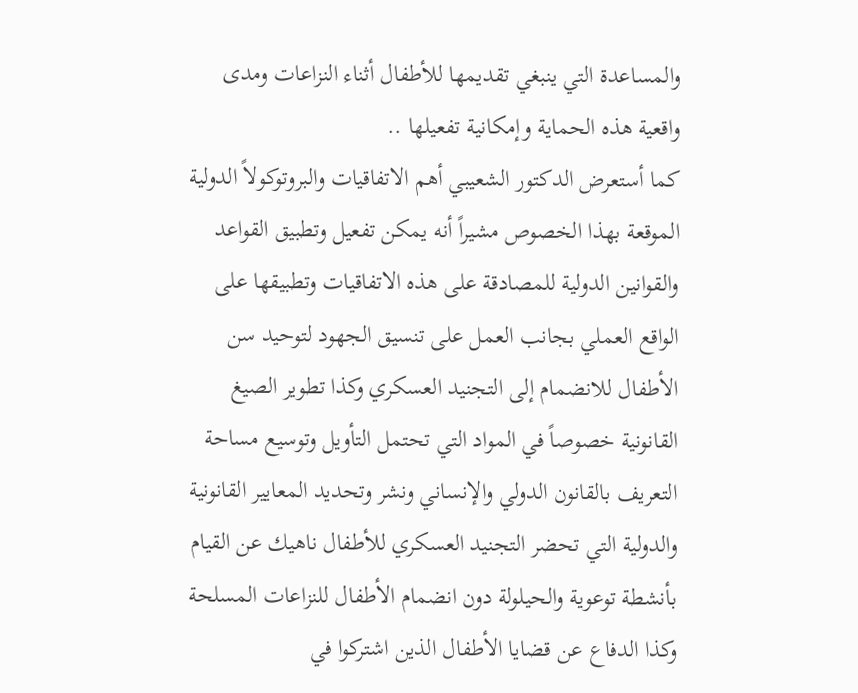والمساعدة التي ينبغي تقديمها للأطفال أثناء النزاعات ومدى واقعية هذه الحماية وإمكانية تفعيلها ..
كما أستعرض الدكتور الشعيبي أهم الاتفاقيات والبروتوكولاً الدولية الموقعة بهذا الخصوص مشيراً أنه يمكن تفعيل وتطبيق القواعد والقوانين الدولية للمصادقة على هذه الاتفاقيات وتطبيقها على الواقع العملي بجانب العمل على تنسيق الجهود لتوحيد سن الأطفال للانضمام إلى التجنيد العسكري وكذا تطوير الصيغ القانونية خصوصاً في المواد التي تحتمل التأويل وتوسيع مساحة التعريف بالقانون الدولي والإنساني ونشر وتحديد المعايير القانونية والدولية التي تحضر التجنيد العسكري للأطفال ناهيك عن القيام بأنشطة توعوية والحيلولة دون انضمام الأطفال للنزاعات المسلحة وكذا الدفاع عن قضايا الأطفال الذين اشتركوا في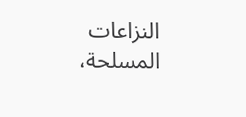النزاعات المسلحة،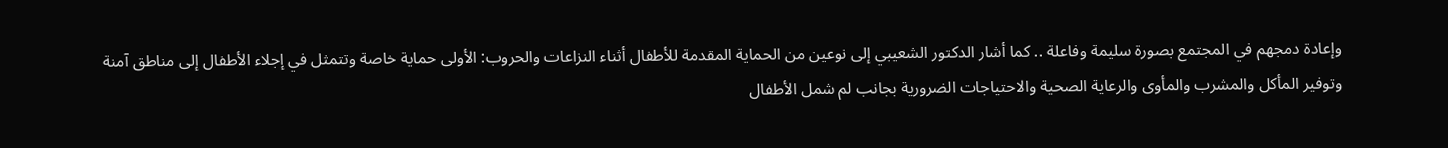وإعادة دمجهم في المجتمع بصورة سليمة وفاعلة .. كما أشار الدكتور الشعيبي إلى نوعين من الحماية المقدمة للأطفال أثناء النزاعات والحروب: الأولى حماية خاصة وتتمثل في إجلاء الأطفال إلى مناطق آمنة وتوفير المأكل والمشرب والمأوى والرعاية الصحية والاحتياجات الضرورية بجانب لم شمل الأطفال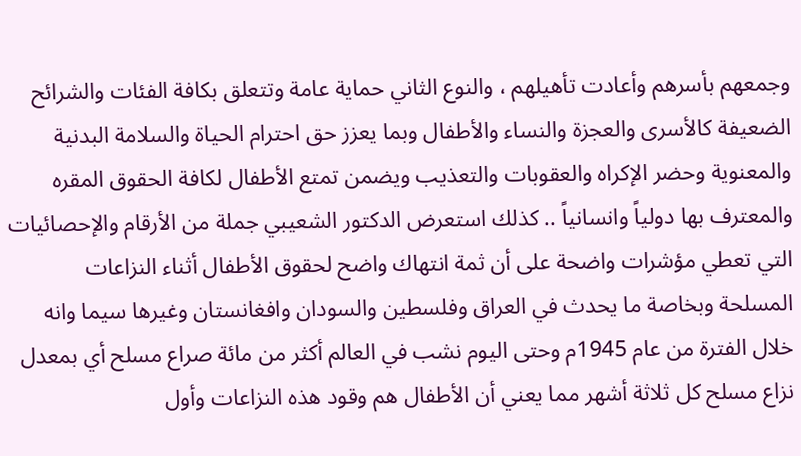وجمعهم بأسرهم وأعادت تأهيلهم ، والنوع الثاني حماية عامة وتتعلق بكافة الفئات والشرائح الضعيفة كالأسرى والعجزة والنساء والأطفال وبما يعزز حق احترام الحياة والسلامة البدنية والمعنوية وحضر الإكراه والعقوبات والتعذيب ويضمن تمتع الأطفال لكافة الحقوق المقره والمعترف بها دولياً وانسانياً .. كذلك استعرض الدكتور الشعيبي جملة من الأرقام والإحصائيات التي تعطي مؤشرات واضحة على أن ثمة انتهاك واضح لحقوق الأطفال أثناء النزاعات المسلحة وبخاصة ما يحدث في العراق وفلسطين والسودان وافغانستان وغيرها سيما وانه خلال الفترة من عام 1945م وحتى اليوم نشب في العالم أكثر من مائة صراع مسلح أي بمعدل نزاع مسلح كل ثلاثة أشهر مما يعني أن الأطفال هم وقود هذه النزاعات وأول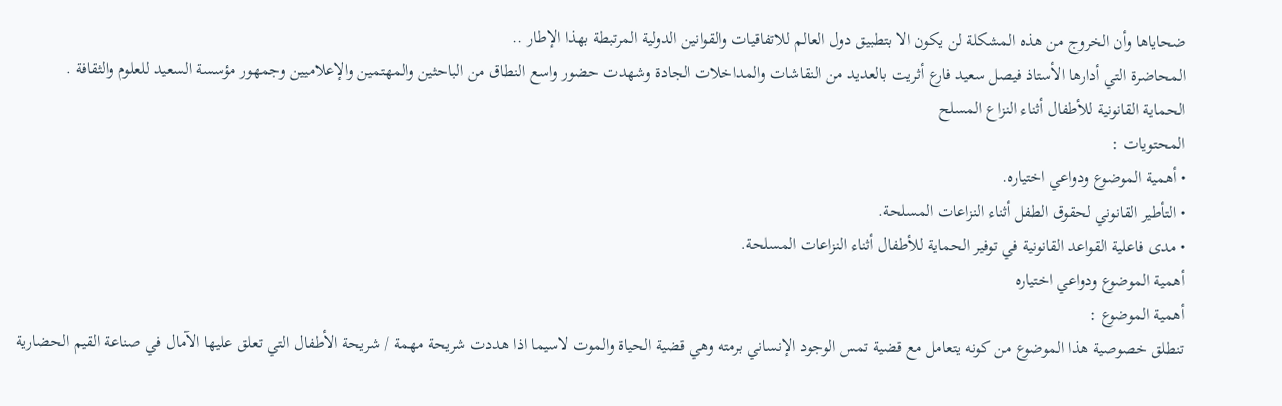ضحاياها وأن الخروج من هذه المشكلة لن يكون الا بتطبيق دول العالم للاتفاقيات والقوانين الدولية المرتبطة بهذا الإطار ..
المحاضرة التي أدارها الأستاذ فيصل سعيد فارع أثريت بالعديد من النقاشات والمداخلات الجادة وشهدت حضور واسع النطاق من الباحثين والمهتمين والإعلاميين وجمهور مؤسسة السعيد للعلوم والثقافة .
الحماية القانونية للأطفال أثناء النزاع المسلح
المحتويات :
• أهمية الموضوع ودواعي اختياره.
• التأطير القانوني لحقوق الطفل أثناء النزاعات المسلحة.
• مدى فاعلية القواعد القانونية في توفير الحماية للأطفال أثناء النزاعات المسلحة.
أهمية الموضوع ودواعي اختياره
أهمية الموضوع :
تنطلق خصوصية هذا الموضوع من كونه يتعامل مع قضية تمس الوجود الإنساني برمته وهي قضية الحياة والموت لاسيما اذا هددت شريحة مهمة / شريحة الأطفال التي تعلق عليها الآمال في صناعة القيم الحضارية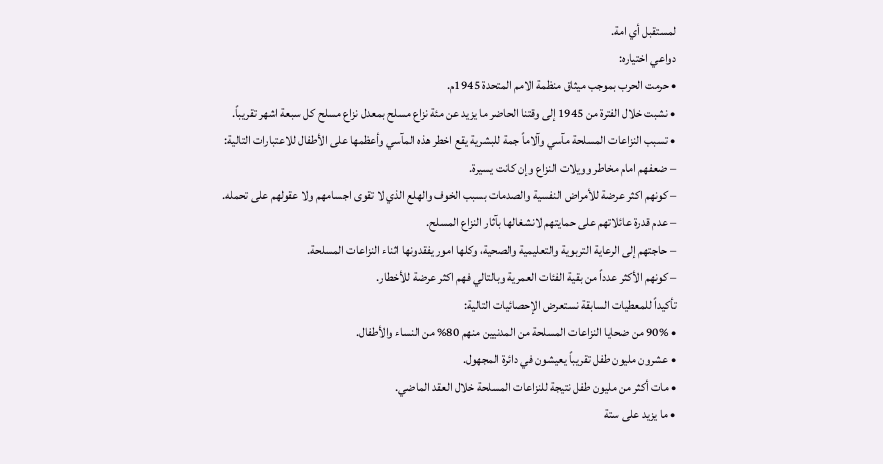لمستقبل أي امة.
دواعي اختياره:
• حرمت الحرب بموجب ميثاق منظمة الامم المتحدة 1945م.
• نشبت خلال الفترة من 1945 إلى وقتنا الحاضر ما يزيد عن مئة نزاع مسلح بمعدل نزاع مسلح كل سبعة اشهر تقريباً.
• تسبب النزاعات المسلحة مآسي وآلاماً جمة للبشرية يقع اخطر هذه المآسي وأعظمها على الأطفال للاعتبارات التالية:
– ضعفهم امام مخاطر وويلات النزاع وإن كانت يسيرة.
– كونهم اكثر عرضة للأمراض النفسية والصدمات بسبب الخوف والهلع الذي لا تقوى اجسامهم ولا عقولهم على تحمله.
– عدم قدرة عائلاتهم على حمايتهم لانشغالها بآثار النزاع المسلح.
– حاجتهم إلى الرعاية التربوية والتعليمية والصحية، وكلها امور يفقدونها اثناء النزاعات المسلحة.
– كونهم الأكثر عدداً من بقية الفئات العمرية وبالتالي فهم اكثر عرضة للأخطار.
تأكيداً للمعطيات السابقة نستعرض الإحصائيات التالية:
• 90% من ضحايا النزاعات المسلحة من المدنيين منهم 80% من النساء والأطفال.
• عشرون مليون طفل تقريباً يعيشون في دائرة المجهول.
• مات أكثر من مليون طفل نتيجة للنزاعات المسلحة خلال العقد الماضي.
• ما يزيد على ستة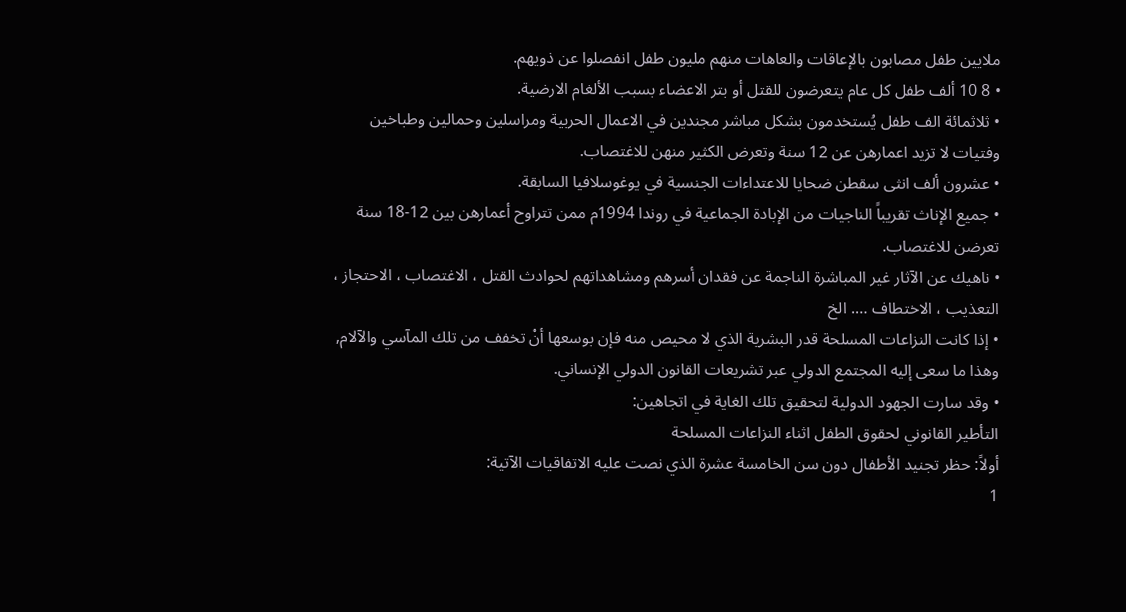ملايين طفل مصابون بالإعاقات والعاهات منهم مليون طفل انفصلوا عن ذويهم.
• 8 10 ألف طفل كل عام يتعرضون للقتل أو بتر الاعضاء بسبب الألغام الارضية.
• ثلاثمائة الف طفل يُستخدمون بشكل مباشر مجندين في الاعمال الحربية ومراسلين وحمالين وطباخين وفتيات لا تزيد اعمارهن عن 12 سنة وتعرض الكثير منهن للاغتصاب.
• عشرون ألف انثى سقطن ضحايا للاعتداءات الجنسية في يوغوسلافيا السابقة.
• جميع الإناث تقريباً الناجيات من الإبادة الجماعية في روندا 1994م ممن تتراوح أعمارهن بين 12-18 سنة تعرضن للاغتصاب.
• ناهيك عن الآثار غير المباشرة الناجمة عن فقدان أسرهم ومشاهداتهم لحوادث القتل ، الاغتصاب ، الاحتجاز ، التعذيب ، الاختطاف …. الخ
• إذا كانت النزاعات المسلحة قدر البشرية الذي لا محيص منه فإن بوسعها أنْ تخفف من تلك المآسي والآلام, وهذا ما سعى إليه المجتمع الدولي عبر تشريعات القانون الدولي الإنساني.
• وقد سارت الجهود الدولية لتحقيق تلك الغاية في اتجاهين:
التأطير القانوني لحقوق الطفل اثناء النزاعات المسلحة
أولاً: حظر تجنيد الأطفال دون سن الخامسة عشرة الذي نصت عليه الاتفاقيات الآتية:
1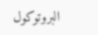البروتوكول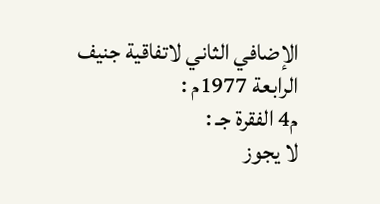الإضافي الثاني لاتفاقية جنيف الرابعة 1977م :
م4 الفقرة جـ :
لا يجوز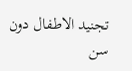تجنيد الاطفال دون سن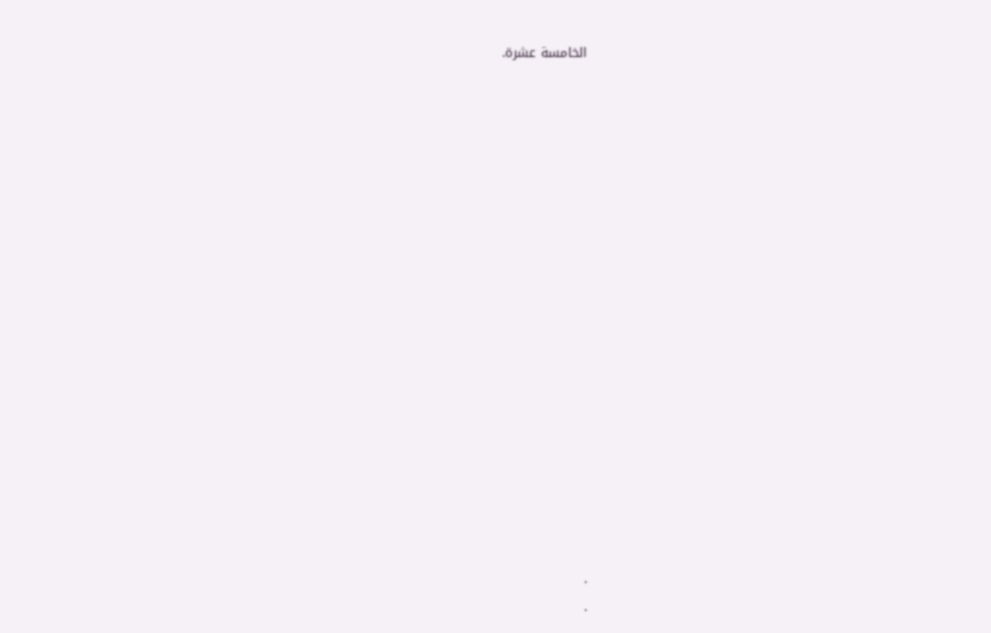الخامسة عشرة.


















.
.